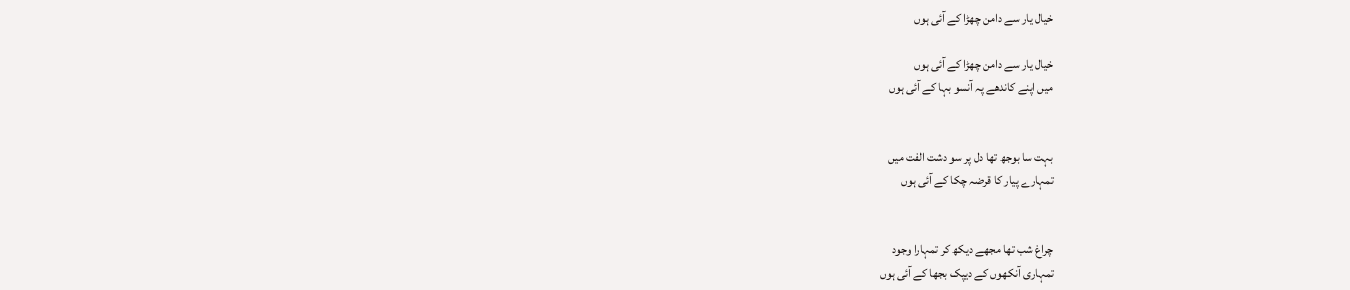خیال یار سے دامن چھڑا کے آئی ہوں

خیال یار سے دامن چھڑا کے آئی ہوں
میں اپنے کاندھے پہ آنسو بہا کے آئی ہوں


بہت سا بوجھ تھا دل پر سو دشت الفت میں
تمہارے پیار کا قرضہ چکا کے آئی ہوں


چراغ شب تھا مجھے دیکھ کر تمہارا وجود
تمہاری آنکھوں کے دیپک بجھا کے آئی ہوں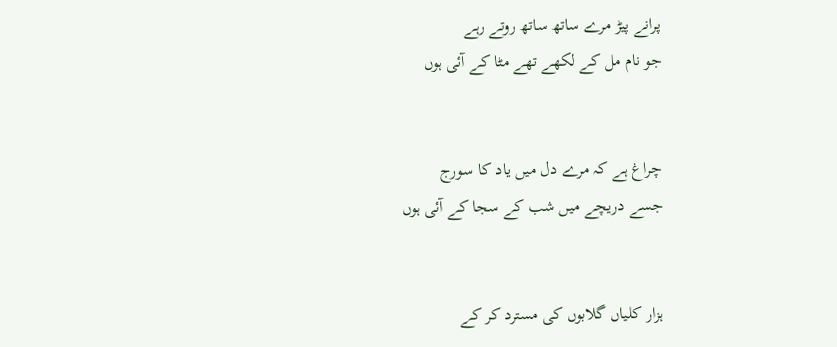پرانے پیڑ مرے ساتھ ساتھ روتے رہے
جو نام مل کے لکھے تھے مٹا کے آئی ہوں


چراغ ہے کہ مرے دل میں یاد کا سورج
جسے دریچے میں شب کے سجا کے آئی ہوں


ہزار کلیاں گلابوں کی مسترد کر کے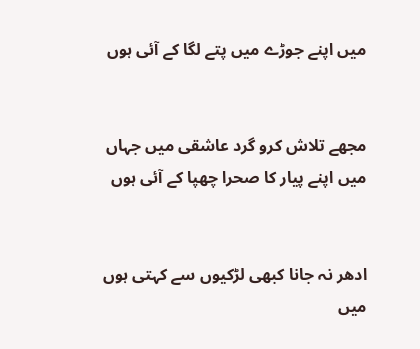میں اپنے جوڑے میں پتے لگا کے آئی ہوں


مجھے تلاش کرو گرد عاشقی میں جہاں
میں اپنے پیار کا صحرا چھپا کے آئی ہوں


ادھر نہ جانا کبھی لڑکیوں سے کہتی ہوں
میں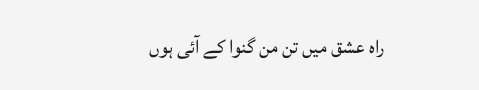راہ عشق میں تن من گنوا کے آئی ہوں